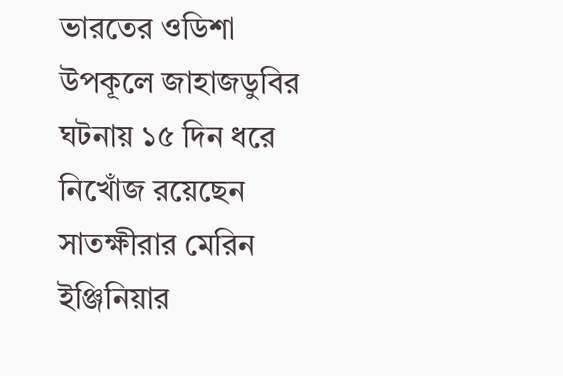ভারতের ওডিশা উপকূলে জাহাজডুবির ঘটনায় ১৫ দিন ধরে নিখোঁজ রয়েছেন সাতক্ষীরার মেরিন ইঞ্জিনিয়ার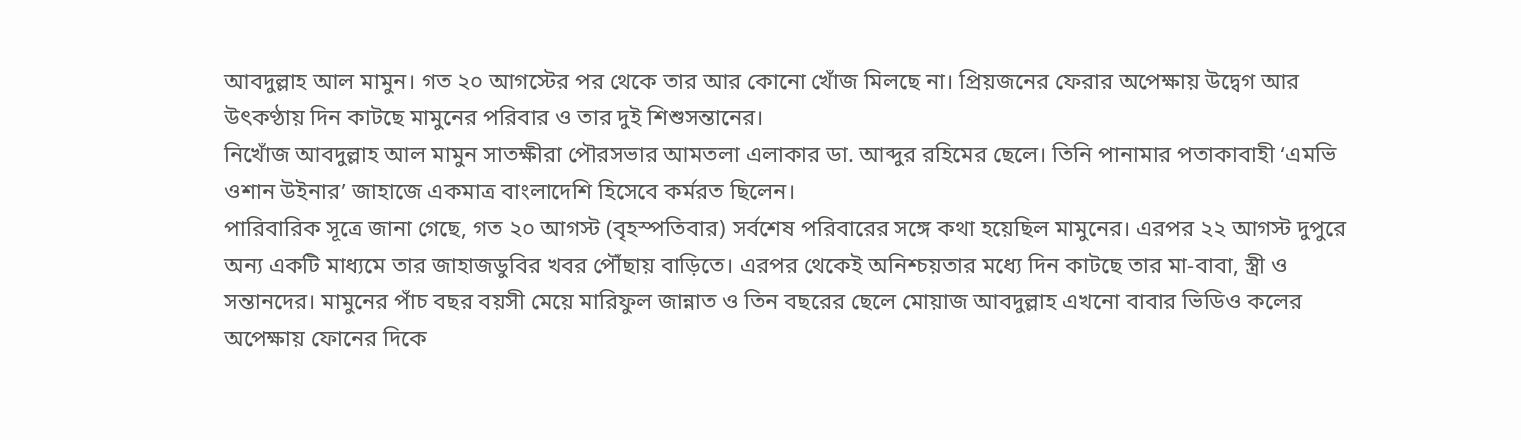আবদুল্লাহ আল মামুন। গত ২০ আগস্টের পর থেকে তার আর কোনো খোঁজ মিলছে না। প্রিয়জনের ফেরার অপেক্ষায় উদ্বেগ আর উৎকণ্ঠায় দিন কাটছে মামুনের পরিবার ও তার দুই শিশুসন্তানের।
নিখোঁজ আবদুল্লাহ আল মামুন সাতক্ষীরা পৌরসভার আমতলা এলাকার ডা. আব্দুর রহিমের ছেলে। তিনি পানামার পতাকাবাহী ‘এমভি ওশান উইনার’ জাহাজে একমাত্র বাংলাদেশি হিসেবে কর্মরত ছিলেন।
পারিবারিক সূত্রে জানা গেছে, গত ২০ আগস্ট (বৃহস্পতিবার) সর্বশেষ পরিবারের সঙ্গে কথা হয়েছিল মামুনের। এরপর ২২ আগস্ট দুপুরে অন্য একটি মাধ্যমে তার জাহাজডুবির খবর পৌঁছায় বাড়িতে। এরপর থেকেই অনিশ্চয়তার মধ্যে দিন কাটছে তার মা-বাবা, স্ত্রী ও সন্তানদের। মামুনের পাঁচ বছর বয়সী মেয়ে মারিফুল জান্নাত ও তিন বছরের ছেলে মোয়াজ আবদুল্লাহ এখনো বাবার ভিডিও কলের অপেক্ষায় ফোনের দিকে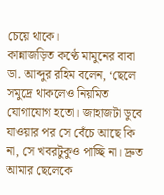চেয়ে থাকে।
কান্নাজড়িত কণ্ঠে মামুনের বাবা ডা. আব্দুর রহিম বলেন, ‘ছেলে সমুদ্রে থাকলেও নিয়মিত যোগাযোগ হতো। জাহাজটা ডুবে যাওয়ার পর সে বেঁচে আছে কি না, সে খবরটুকুও পাচ্ছি না। দ্রুত আমার ছেলেকে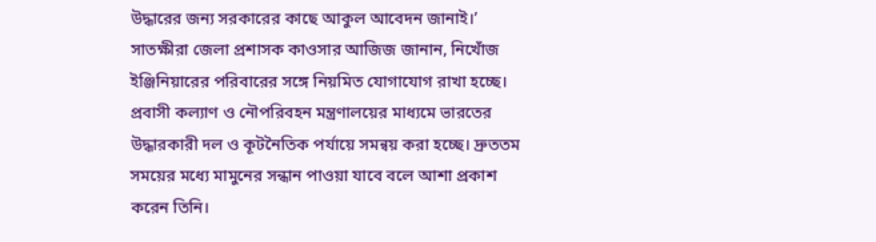উদ্ধারের জন্য সরকারের কাছে আকুল আবেদন জানাই।’
সাতক্ষীরা জেলা প্রশাসক কাওসার আজিজ জানান, নিখোঁজ ইঞ্জিনিয়ারের পরিবারের সঙ্গে নিয়মিত যোগাযোগ রাখা হচ্ছে। প্রবাসী কল্যাণ ও নৌপরিবহন মন্ত্রণালয়ের মাধ্যমে ভারতের উদ্ধারকারী দল ও কূটনৈতিক পর্যায়ে সমন্বয় করা হচ্ছে। দ্রুততম সময়ের মধ্যে মামুনের সন্ধান পাওয়া যাবে বলে আশা প্রকাশ করেন তিনি।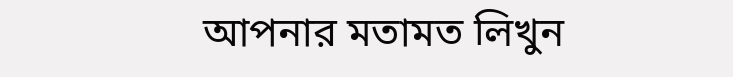আপনার মতামত লিখুন